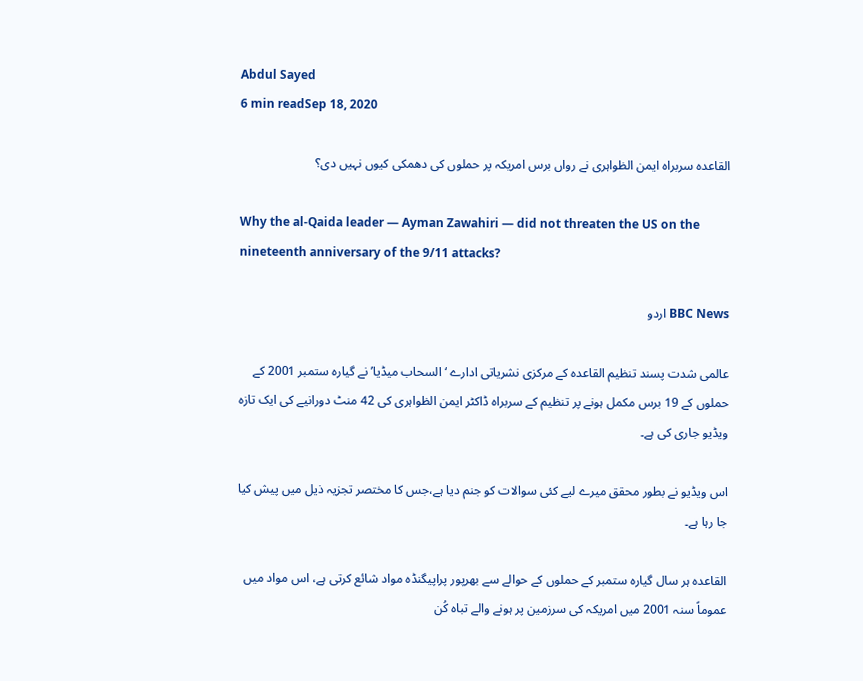Abdul Sayed
6 min readSep 18, 2020

القاعدہ سربراہ ایمن الظواہری نے رواں برس امریکہ پر حملوں کی دھمکی کیوں نہیں دی؟

Why the al-Qaida leader — Ayman Zawahiri — did not threaten the US on the nineteenth anniversary of the 9/11 attacks?

BBC News اردو

عالمی شدت پسند تنظیم القاعدہ کے مرکزی نشریاتی ادارے ‘السحاب میڈیا’ نے گیارہ ستمبر 2001 کے حملوں کے 19 برس مکمل ہونے پر تنظیم کے سربراہ ڈاکٹر ایمن الظواہری کی 42 منٹ دورانیے کی ایک تازہ ویڈیو جاری کی ہے۔

اس ویڈیو نے بطور محقق میرے لیے کئی سوالات کو جنم دیا ہے،جس کا مختصر تجزیہ ذیل میں پیش کیا جا رہا ہے۔

القاعدہ ہر سال گیارہ ستمبر کے حملوں کے حوالے سے بھرپور پراپیگنڈہ مواد شائع کرتی ہے، اس مواد میں عموماً سنہ 2001 میں امریکہ کی سرزمین پر ہونے والے تباہ کُن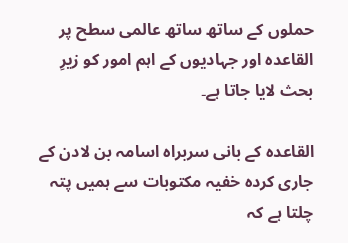حملوں کے ساتھ ساتھ عالمی سطح پر القاعدہ اور جہادیوں کے اہم امور کو زیرِ بحث لایا جاتا ہے۔

القاعدہ کے بانی سربراہ اسامہ بن لادن کے جاری کردہ خفیہ مکتوبات سے ہمیں پتہ چلتا ہے کہ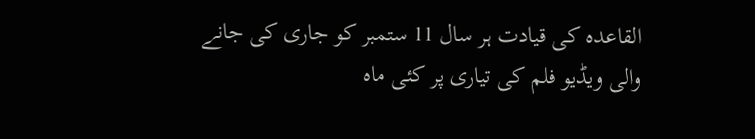القاعدہ کی قیادت ہر سال 11 ستمبر کو جاری کی جانے والی ویڈیو فلم کی تیاری پر کئی ماہ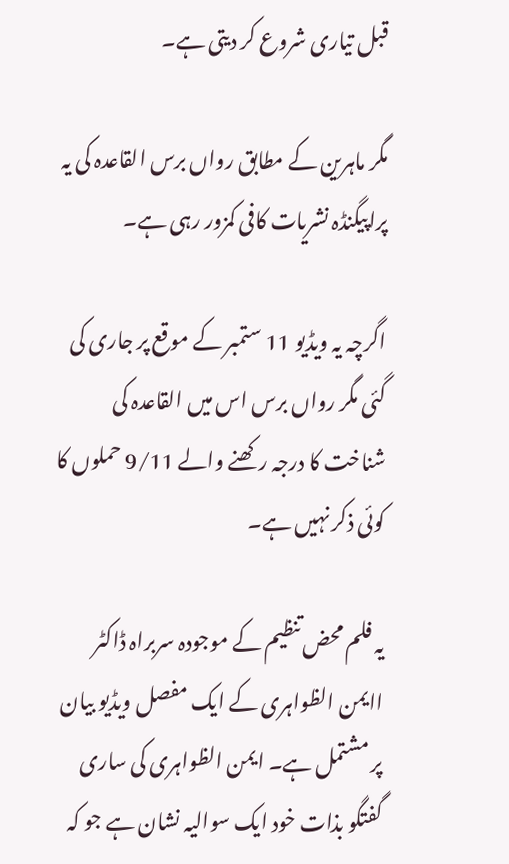قبل تیاری شروع کر دیتی ہے۔

مگر ماہرین کے مطابق رواں برس القاعدہ کی یہ پراپیگنڈہ نشریات کافی کمزور رہی ہے۔

اگرچہ یہ ویڈیو 11 ستمبر کے موقع پر جاری کی گئی مگر رواں برس اس میں القاعدہ کی شناخت کا درجہ رکھنے والے 9/11 حملوں کا کوئی ذکر نہیں ہے۔

یہ فلم محض تنظیم کے موجودہ سربراہ ڈاکٹر اایمن الظواہری کے ایک مفصل ویڈیو بیان پر مشتمل ہے۔ ایمن الظواہری کی ساری گفتگو بذات خود ایک سوالیہ نشان ہے جو کہ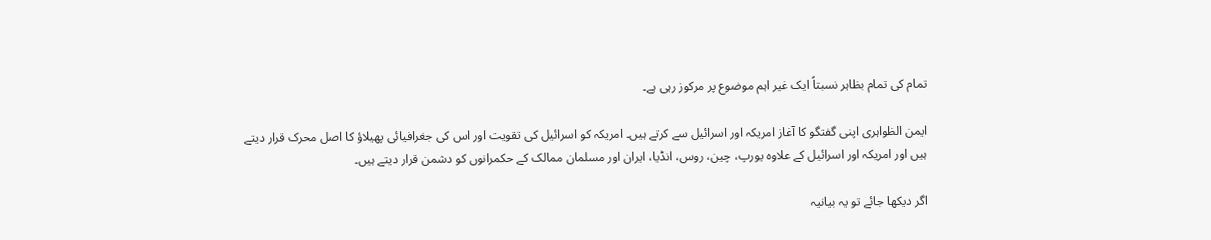تمام کی تمام بظاہر نسبتاً ایک غیر اہم موضوع پر مرکوز رہی ہے۔

ایمن الظواہری اپنی گفتگو کا آغاز امریکہ اور اسرائیل سے کرتے ہیں۔ امریکہ کو اسرائیل کی تقویت اور اس کی جغرافیائی پھیلاؤ کا اصل محرک قرار دیتے ہیں اور امریکہ اور اسرائیل کے علاوہ یورپ، چین، روس، انڈیا، ایران اور مسلمان ممالک کے حکمرانوں کو دشمن قرار دیتے ہیں۔

اگر دیکھا جائے تو یہ بیانیہ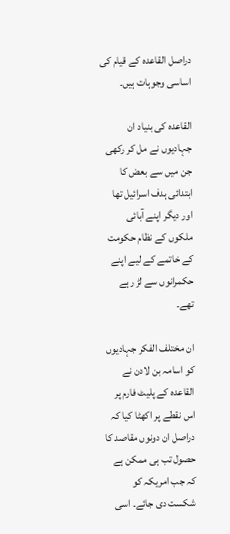دراصل القاعدہ کے قیام کی اساسی وجوہات ہیں۔

القاعدہ کی بنیاد ان جہادیوں نے مل کر رکھی جن میں سے بعض کا ابتدائی ہدف اسرائیل تھا اور دیگر اپنے آبائی ملکوں کے نظام حکومت کے خاتمے کے لیے اپنے حکمرانوں سے لڑ رہے تھے۔

ان مختلف الفکر جہادیوں کو اسامہ بن لادن نے القاعدہ کے پلیٹ فارم پر اس نقطے پر اکھٹا کیا کہ دراصل ان دونوں مقاصد کا حصول تب ہی ممکن ہے کہ جب امریکہ کو شکست دی جائے۔ اسی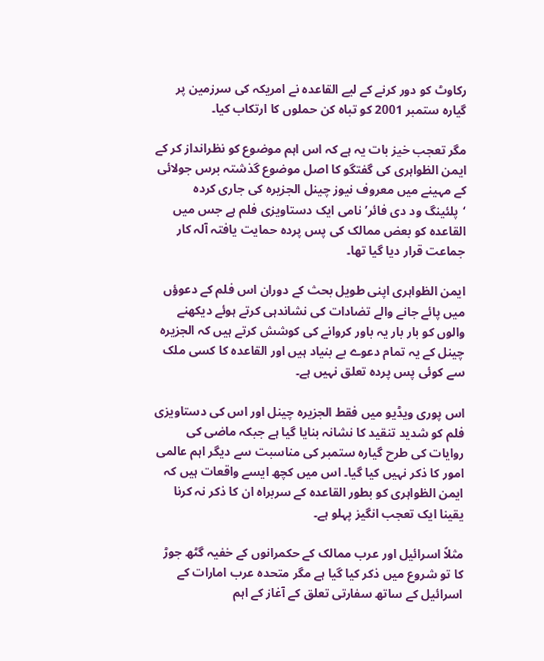رکاوٹ کو دور کرنے کے لیے القاعدہ نے امریکہ کی سرزمین پر گیارہ ستمبر 2001 کو تباہ کن حملوں کا ارتکاب کیا۔

مگر تعجب خیز بات یہ ہے کہ اس اہم موضوع کو نظرانداز کر کے ایمن الظواہری کی گفتگو کا اصل موضوع گذشتہ برس جولائی کے مہینے میں معروف نیوز چینل الجزیرہ کی جاری کردہ ‘پلئینگ ود دی فائر’ نامی ایک دستاویزی فلم ہے جس میں القاعدہ کو بعض ممالک کی پس پردہ حمایت یافتہ آلہ کار جماعت قرار دیا گیا تھا۔

ایمن الظواہری اپنی طویل بحث کے دوران اس فلم کے دعوؤں میں پائے جانے والے تضادات کی نشاندہی کرتے ہوئے دیکھنے والوں کو بار بار یہ باور کروانے کی کوشش کرتے ہیں کہ الجزیرہ چینل کے یہ تمام دعوے بے بنیاد ہیں اور القاعدہ کا کسی ملک سے کوئی پس پردہ تعلق نہیں ہے۔

اس پوری ویڈیو میں فقط الجزیرہ چینل اور اس کی دستاویزی فلم کو شدید تنقید کا نشانہ بنایا گیا ہے جبکہ ماضی کی روایات کی طرح گیارہ ستمبر کی مناسبت سے دیگر اہم عالمی امور کا ذکر نہیں کیا گیا۔ اس میں کچھ ایسے واقعات ہیں کہ ایمن الظواہری کو بطور القاعدہ کے سربراہ ان کا ذکر نہ کرنا یقینا ایک تعجب انگیز پہلو ہے۔

مثلاً اسرائیل اور عرب ممالک کے حکمرانوں کے خفیہ گٹھ جوڑ کا تو شروع میں ذکر کیا گیا ہے مگر متحدہ عرب امارات کے اسرائیل کے ساتھ سفارتی تعلق کے آغاز کے اہم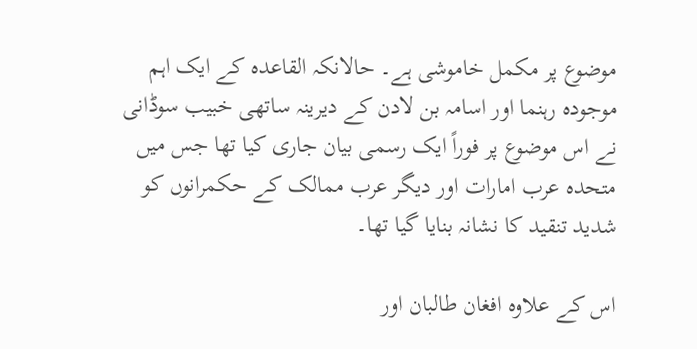موضوع پر مکمل خاموشی ہے۔ حالانکہ القاعدہ کے ایک اہم موجودہ رہنما اور اسامہ بن لادن کے دیرینہ ساتھی خبیب سوڈانی نے اس موضوع پر فوراً ایک رسمی بیان جاری کیا تھا جس میں متحدہ عرب امارات اور دیگر عرب ممالک کے حکمرانوں کو شدید تنقید کا نشانہ بنایا گیا تھا۔

اس کے علاوہ افغان طالبان اور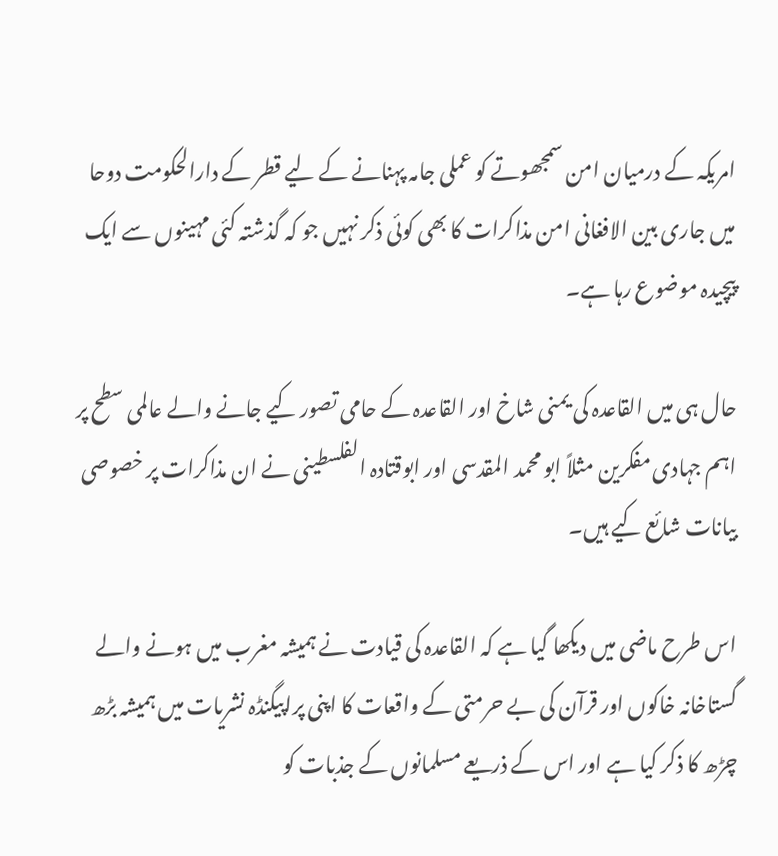امریکہ کے درمیان امن سمجھوتے کو عملی جامہ پہنانے کے لیے قطر کے دارالحکومت دوحا میں جاری بین الافغانی امن مذاکرات کا بھی کوئی ذکر نہیں جو کہ گذشتہ کئی مہینوں سے ایک پیچیدہ موضوع رہا ہے۔

حال ہی میں القاعدہ کی یمنی شاخ اور القاعدہ کے حامی تصور کیے جانے والے عالمی سطح پر اہم جہادی مفکرین مثلاً ابو محمد المقدسی اور ابوقتادہ الفلسطینی نے ان مذاکرات پر خصوصی بیانات شائع کیے ہیں۔

اس طرح ماضی میں دیکھا گیا ہے کہ القاعدہ کی قیادت نے ہمیشہ مغرب میں ہونے والے گستاخانہ خاکوں اور قرآن کی بے حرمتی کے واقعات کا اپنی پراپیگنڈہ نشریات میں ہمیشہ بڑھ چڑھ کا ذکر کیا ہے اور اس کے ذریعے مسلمانوں کے جذبات کو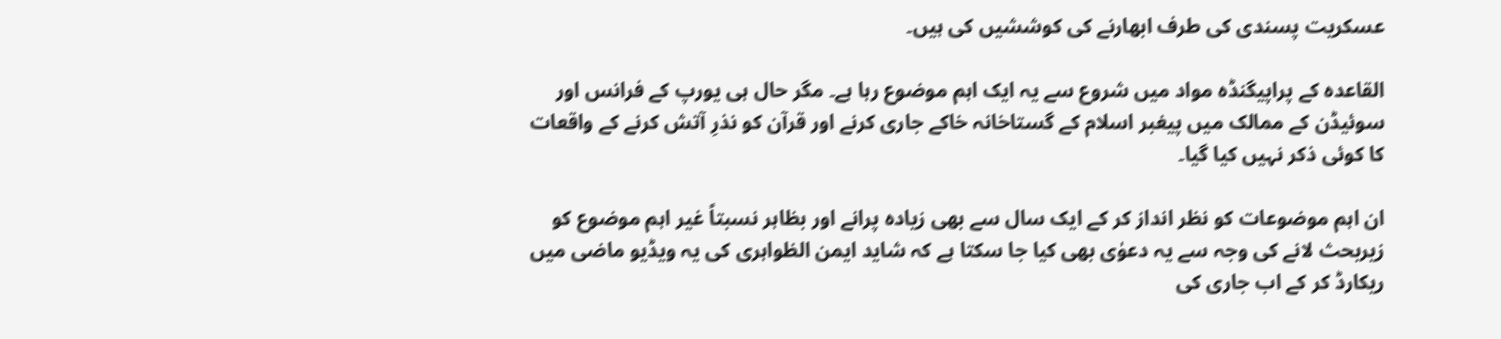عسکریت پسندی کی طرف ابھارنے کی کوششیں کی ہیں۔

القاعدہ کے پراپیگنڈہ مواد میں شروع سے یہ ایک اہم موضوع رہا ہے۔ مگر حال ہی یورپ کے فرانس اور سوئیڈن کے ممالک میں پیغبر اسلام کے گستاخانہ خاکے جاری کرنے اور قرآن کو نذرِ آتش کرنے کے واقعات کا کوئی ذکر نہیں کیا گیا۔

ان اہم موضوعات کو نظر انداز کر کے ایک سال سے بھی زیادہ پرانے اور بظاہر نسبتاً غیر اہم موضوع کو زیربحث لانے کی وجہ سے یہ دعوٰی بھی کیا جا سکتا ہے کہ شاید ایمن الظواہری کی یہ ویڈیو ماضی میں ریکارڈ کر کے اب جاری کی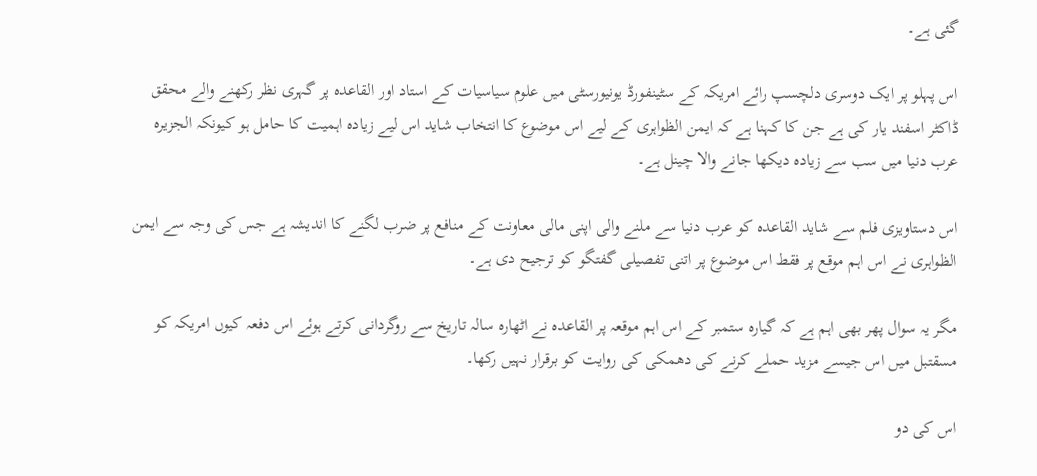گئی ہے۔

اس پہلو پر ایک دوسری دلچسپ رائے امریکہ کے سٹینفورڈ یونیورسٹی میں علوم سیاسیات کے استاد اور القاعدہ پر گہری نظر رکھنے والے محقق ڈاکٹر اسفند یار کی ہے جن کا کہنا ہے کہ ایمن الظواہری کے لیے اس موضوع کا انتخاب شاید اس لیے زیادہ اہمیت کا حامل ہو کیونکہ الجزیرہ عرب دنیا میں سب سے زیادہ دیکھا جانے والا چینل ہے۔

اس دستاویزی فلم سے شاید القاعدہ کو عرب دنیا سے ملنے والی اپنی مالی معاونت کے منافع پر ضرب لگنے کا اندیشہ ہے جس کی وجہ سے ایمن الظواہری نے اس اہم موقع پر فقط اس موضوع پر اتنی تفصیلی گفتگو کو ترجیح دی ہے۔

مگر یہ سوال پھر بھی اہم ہے کہ گیارہ ستمبر کے اس اہم موقعہ پر القاعدہ نے اٹھارہ سالہ تاریخ سے روگردانی کرتے ہوئے اس دفعہ کیوں امریکہ کو مسقتبل میں اس جیسے مزید حملے کرنے کی دھمکی کی روایت کو برقرار نہیں رکھا۔

اس کی دو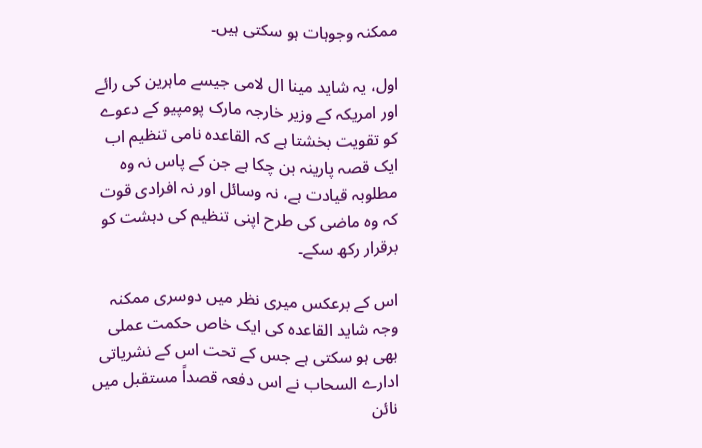ممکنہ وجوہات ہو سکتی ہیں۔

اول، یہ شاید مینا ال لامی جیسے ماہرین کی رائے اور امریکہ کے وزیر خارجہ مارک پومپیو کے دعوے کو تقویت بخشتا ہے کہ القاعدہ نامی تنظیم اب ایک قصہ پارینہ بن چکا ہے جن کے پاس نہ وہ مطلوبہ قیادت ہے، نہ وسائل اور نہ افرادی قوت کہ وہ ماضی کی طرح اپنی تنظیم کی دہشت کو برقرار رکھ سکے۔

اس کے برعکس میری نظر میں دوسری ممکنہ وجہ شاید القاعدہ کی ایک خاص حکمت عملی بھی ہو سکتی ہے جس کے تحت اس کے نشریاتی ادارے السحاب نے اس دفعہ قصداً مستقبل میں نائن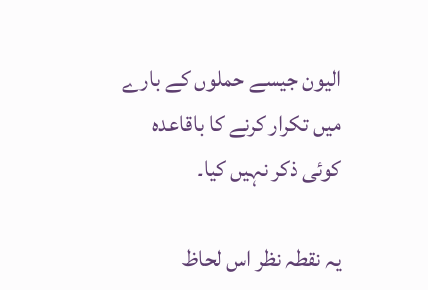الیون جیسے حملوں کے بارے میں تکرار کرنے کا باقاعدہ کوئی ذکر نہیں کیا۔

یہ نقطہ نظر اس لحاظ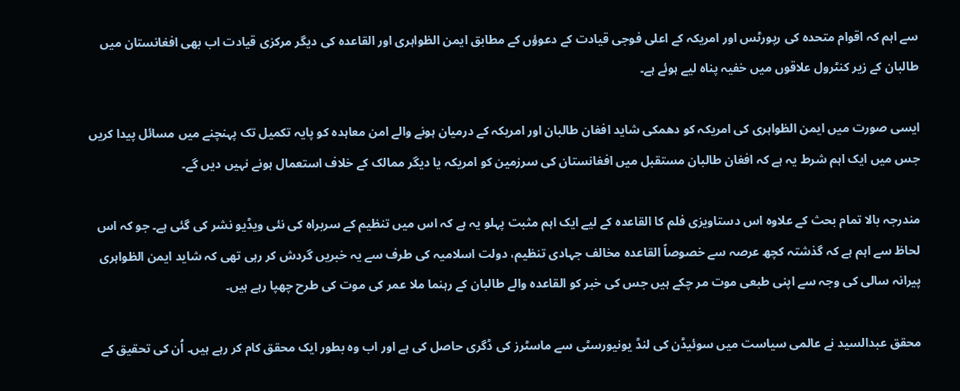سے اہم کہ اقوام متحدہ کی رپورٹس اور امریکہ کے اعلی فوجی قیادت کے دعوؤں کے مطابق ایمن الظواہری اور القاعدہ کی دیگر مرکزی قیادت اب بھی افغانستان میں طالبان کے زیر کنٹرول علاقوں میں خفیہ پناہ لیے ہوئے ہے۔

ایسی صورت میں ایمن الظواہری کی امریکہ کو دھمکی شاید افغان طالبان اور امریکہ کے درمیان ہونے والے امن معاہدہ کو پایہ تکمیل تک پہنچنے میں مسائل پیدا کریں جس میں ایک اہم شرط یہ ہے کہ افغان طالبان مستقبل میں افغانستان کی سرزمین کو امریکہ یا دیگر ممالک کے خلاف استعمال ہونے نہیں دیں گے۔

مندرجہ بالا تمام بحث کے علاوہ اس دستاویزی فلم کا القاعدہ کے لیے ایک اہم مثبت پہلو یہ ہے کہ اس میں تنظیم کے سربراہ کی نئی ویڈیو نشر کی گئی ہے۔ جو کہ اس لحاظ سے اہم ہے کہ گذشتہ کچھ عرصہ سے خصوصاً القاعدہ مخالف جہادی تنظیم، دولت اسلامیہ کی طرف سے یہ خبریں گردش کر رہی تھی کہ شاید ایمن الظواہری پیرانہ سالی کی وجہ سے اپنی طبعی موت مر چکے ہیں جس کی خبر کو القاعدہ والے طالبان کے رہنما ملا عمر کی موت کی طرح چھپا رہے ہیں۔

محقق عبدالسید نے عالمی سیاست میں سوئیڈن کی لنڈ یونیورسٹی سے ماسٹرز کی ڈگری حاصل کی ہے اور اب وہ بطور ایک محقق کام کر رہے ہیں۔ اُن کی تحقیق کے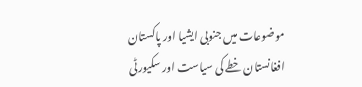موضوعات میں جنوبی ایشیا اور پاکستان افغانستان خطے کی سیاست اور سکیورٹی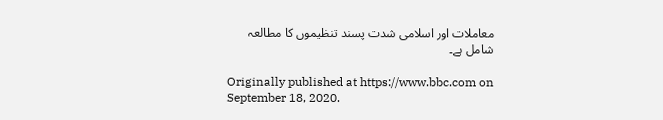معاملات اور اسلامی شدت پسند تنظیموں کا مطالعہ شامل ہے۔

Originally published at https://www.bbc.com on September 18, 2020.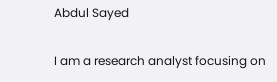Abdul Sayed

I am a research analyst focusing on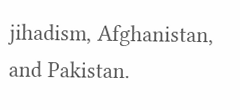jihadism, Afghanistan, and Pakistan.